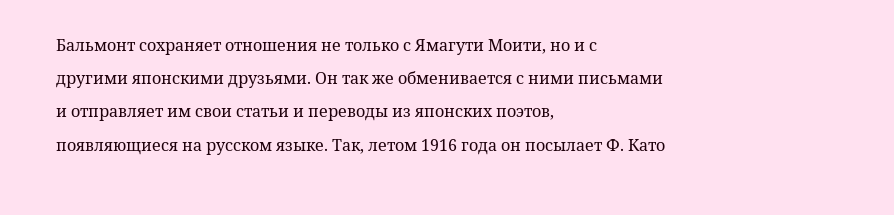Бальмонт сохраняет отношения не только с Ямагути Моити, но и с другими японскими друзьями. Он так же обменивается с ними письмами и отправляет им свои статьи и переводы из японских поэтов, появляющиеся на русском языке. Так, летом 1916 года он посылает Ф. Като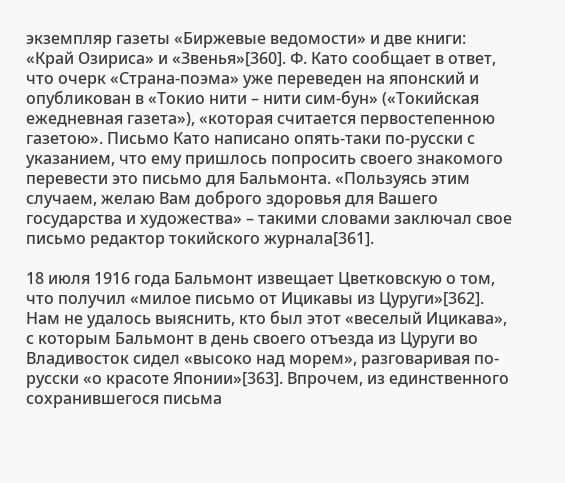экземпляр газеты «Биржевые ведомости» и две книги: «Край Озириса» и «Звенья»[360]. Ф. Като сообщает в ответ, что очерк «Страна-поэма» уже переведен на японский и опубликован в «Токио нити – нити сим-бун» («Токийская ежедневная газета»), «которая считается первостепенною газетою». Письмо Като написано опять-таки по-русски с указанием, что ему пришлось попросить своего знакомого перевести это письмо для Бальмонта. «Пользуясь этим случаем, желаю Вам доброго здоровья для Вашего государства и художества» – такими словами заключал свое письмо редактор токийского журнала[361].

18 июля 1916 года Бальмонт извещает Цветковскую о том, что получил «милое письмо от Ицикавы из Цуруги»[362]. Нам не удалось выяснить, кто был этот «веселый Ицикава», с которым Бальмонт в день своего отъезда из Цуруги во Владивосток сидел «высоко над морем», разговаривая по-русски «о красоте Японии»[363]. Впрочем, из единственного сохранившегося письма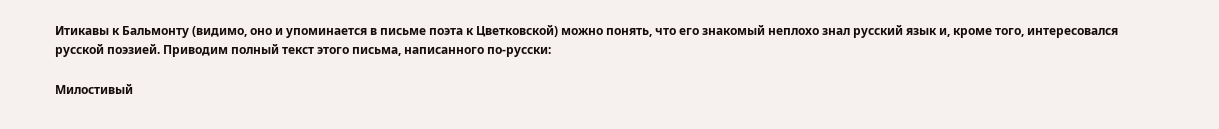Итикавы к Бальмонту (видимо, оно и упоминается в письме поэта к Цветковской) можно понять, что его знакомый неплохо знал русский язык и, кроме того, интересовался русской поэзией. Приводим полный текст этого письма, написанного по-русски:

Милостивый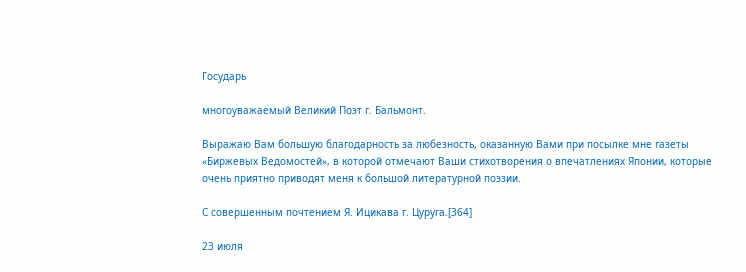Государь

многоуважаемый Великий Поэт г. Бальмонт.

Выражаю Вам большую благодарность за любезность, оказанную Вами при посылке мне газеты «Биржевых Ведомостей», в которой отмечают Ваши стихотворения о впечатлениях Японии, которые очень приятно приводят меня к большой литературной поэзии.

С совершенным почтением Я. Ицикава г. Цуруга.[364]

23 июля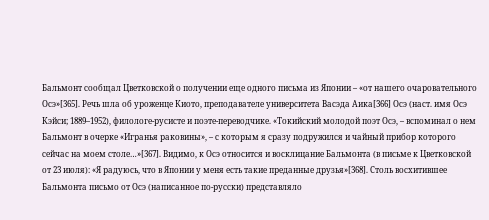Бальмонт сообщал Цветковской о получении еще одного письма из Японии – «от нашего очаровательного Осэ»[365]. Речь шла об уроженце Киото, преподавателе университета Васэда Аика[366] Осэ (наст. имя Осэ Кэйси; 1889–1952), филологе-русисте и поэте-переводчике. «Токийский молодой поэт Осэ, – вспоминал о нем Бальмонт в очерке «Игранья раковины», – с которым я сразу подружился и чайный прибор которого сейчас на моем столе…»[367]. Видимо, к Осэ относится и восклицание Бальмонта (в письме к Цветковской от 23 июля): «Я радуюсь, что в Японии у меня есть такие преданные друзья»[368]. Столь восхитившее Бальмонта письмо от Осэ (написанное по-русски) представляло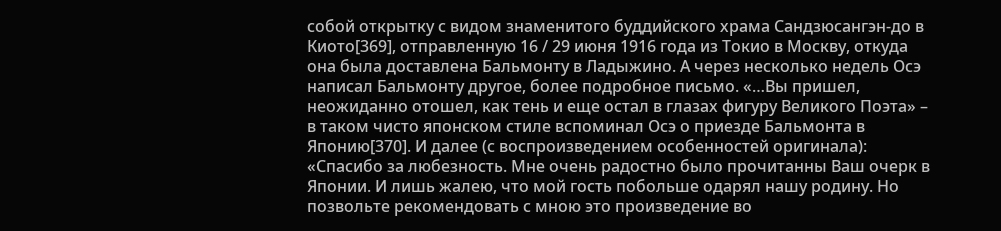собой открытку с видом знаменитого буддийского храма Сандзюсангэн-до в Киото[369], отправленную 16 / 29 июня 1916 года из Токио в Москву, откуда она была доставлена Бальмонту в Ладыжино. А через несколько недель Осэ написал Бальмонту другое, более подробное письмо. «…Вы пришел, неожиданно отошел, как тень и еще остал в глазах фигуру Великого Поэта» – в таком чисто японском стиле вспоминал Осэ о приезде Бальмонта в Японию[370]. И далее (с воспроизведением особенностей оригинала): «Спасибо за любезность. Мне очень радостно было прочитанны Ваш очерк в Японии. И лишь жалею, что мой гость побольше одарял нашу родину. Но позвольте рекомендовать с мною это произведение во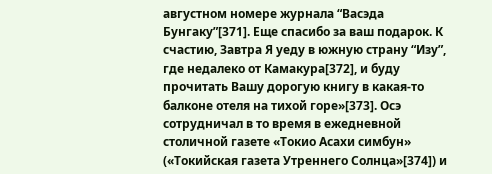августном номере журнала “Васэда Бунгаку”[371]. Еще спасибо за ваш подарок. К счастию, Завтра Я уеду в южную страну “Изу”, где недалеко от Камакура[372], и буду прочитать Вашу дорогую книгу в какая-то балконе отеля на тихой горе»[373]. Осэ сотрудничал в то время в ежедневной столичной газете «Токио Асахи симбун» («Токийская газета Утреннего Солнца»[374]) и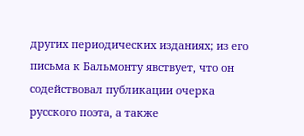других периодических изданиях; из его письма к Бальмонту явствует, что он содействовал публикации очерка русского поэта, а также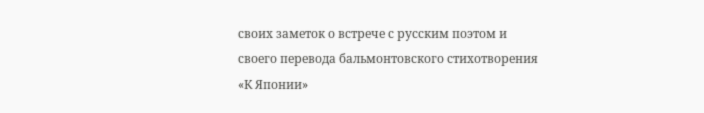своих заметок о встрече с русским поэтом и своего перевода бальмонтовского стихотворения «К Японии»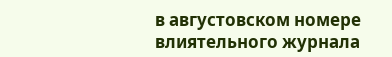в августовском номере влиятельного журнала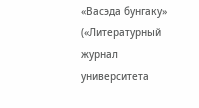«Васэда бунгаку» («Литературный журнал университета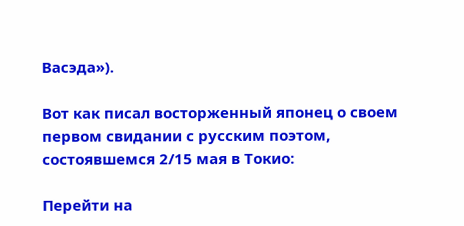Васэда»).

Вот как писал восторженный японец о своем первом свидании с русским поэтом, состоявшемся 2/15 мая в Токио:

Перейти на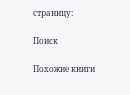страницу:

Поиск

Похожие книги